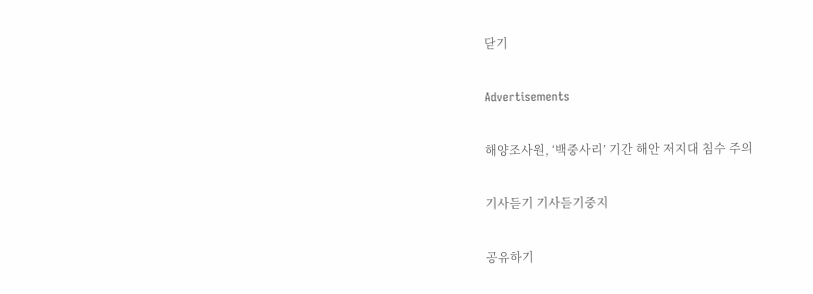닫기

Advertisements

해양조사원, ‘백중사리’ 기간 해안 저지대 침수 주의

기사듣기 기사듣기중지

공유하기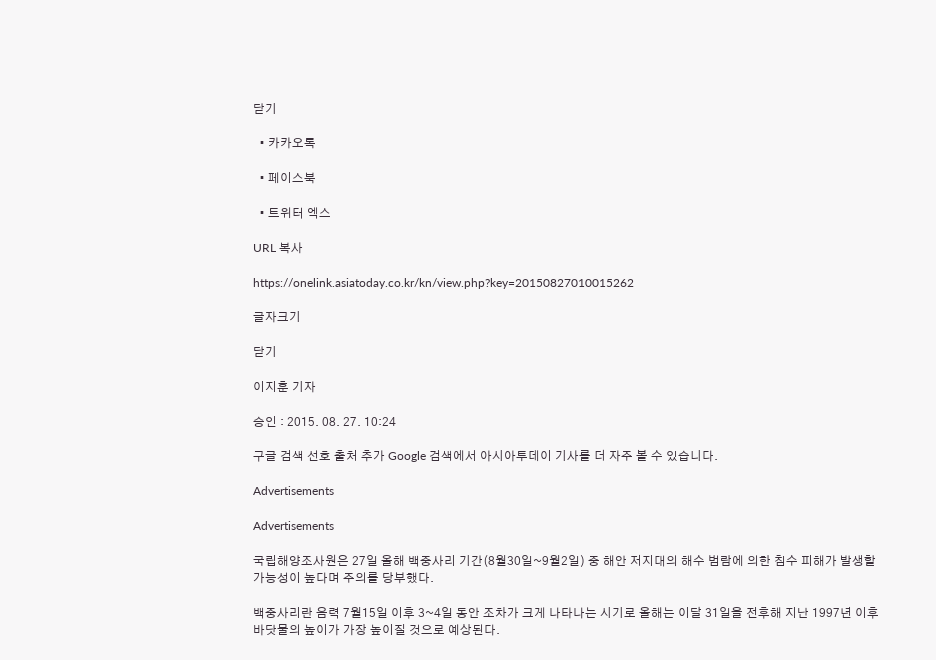닫기

  • 카카오톡

  • 페이스북

  • 트위터 엑스

URL 복사

https://onelink.asiatoday.co.kr/kn/view.php?key=20150827010015262

글자크기

닫기

이지훈 기자

승인 : 2015. 08. 27. 10:24

구글 검색 선호 출처 추가 Google 검색에서 아시아투데이 기사를 더 자주 볼 수 있습니다.

Advertisements

Advertisements

국립해양조사원은 27일 올해 백중사리 기간(8월30일~9월2일) 중 해안 저지대의 해수 범람에 의한 침수 피해가 발생할 가능성이 높다며 주의를 당부했다.

백중사리란 음력 7월15일 이후 3~4일 동안 조차가 크게 나타나는 시기로 올해는 이달 31일을 전후해 지난 1997년 이후 바닷물의 높이가 가장 높이질 것으로 예상된다.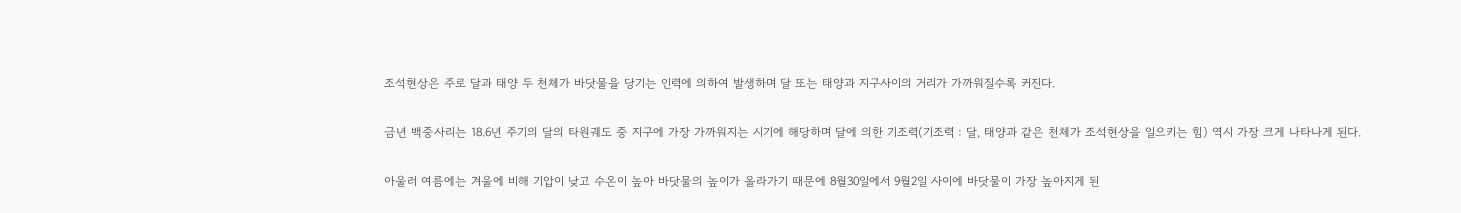조석현상은 주로 달과 태양 두 천체가 바닷물을 당기는 인력에 의하여 발생하며 달 또는 태양과 지구사이의 거리가 가까워질수록 커진다.

금년 백중사리는 18.6년 주기의 달의 타원궤도 중 지구에 가장 가까워지는 시기에 해당하며 달에 의한 기조력(기조력 : 달, 태양과 같은 천체가 조석현상을 일으키는 힘) 역시 가장 크게 나타나게 된다.

아울러 여름에는 겨울에 비해 기압이 낮고 수온이 높아 바닷물의 높이가 올라가기 때문에 8월30일에서 9월2일 사이에 바닷물이 가장 높아지게 된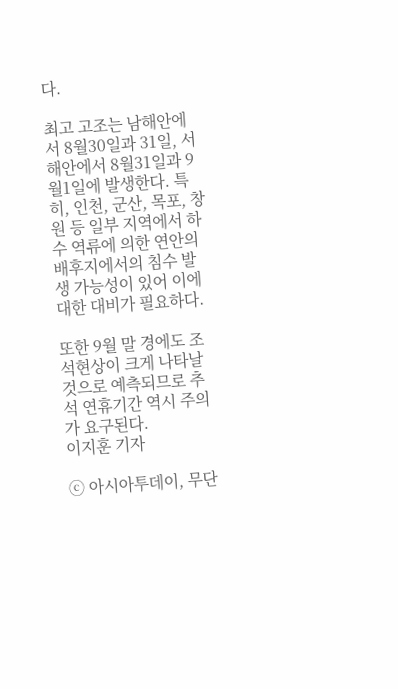다.

최고 고조는 남해안에서 8월30일과 31일, 서해안에서 8월31일과 9월1일에 발생한다. 특히, 인천, 군산, 목포, 창원 등 일부 지역에서 하수 역류에 의한 연안의 배후지에서의 침수 발생 가능성이 있어 이에 대한 대비가 필요하다.

또한 9월 말 경에도 조석현상이 크게 나타날 것으로 예측되므로 추석 연휴기간 역시 주의가 요구된다.
이지훈 기자

ⓒ 아시아투데이, 무단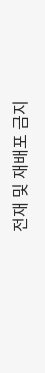전재 및 재배포 금지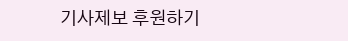기사제보 후원하기